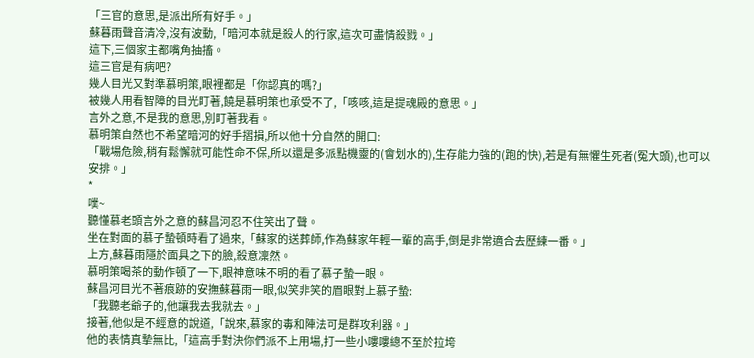「三官的意思,是派出所有好手。」
蘇暮雨聲音清冷,沒有波動,「暗河本就是殺人的行家,這次可盡情殺戮。」
這下,三個家主都嘴角抽搐。
這三官是有病吧?
幾人目光又對準慕明策,眼裡都是「你認真的嗎?」
被幾人用看智障的目光盯著,饒是慕明策也承受不了,「咳咳,這是提魂殿的意思。」
言外之意,不是我的意思,別盯著我看。
慕明策自然也不希望暗河的好手摺損,所以他十分自然的開口:
「戰場危險,稍有鬆懈就可能性命不保,所以還是多派點機靈的(會划水的),生存能力強的(跑的快),若是有無懼生死者(冤大頭),也可以安排。」
*
噗~
聽懂慕老頭言外之意的蘇昌河忍不住笑出了聲。
坐在對面的慕子蟄頓時看了過來,「蘇家的送葬師,作為蘇家年輕一輩的高手,倒是非常適合去歷練一番。」
上方,蘇暮雨隱於面具之下的臉,殺意凜然。
慕明策喝茶的動作頓了一下,眼神意味不明的看了慕子蟄一眼。
蘇昌河目光不著痕跡的安撫蘇暮雨一眼,似笑非笑的眉眼對上慕子蟄:
「我聽老爺子的,他讓我去我就去。」
接著,他似是不經意的說道,「說來,慕家的毒和陣法可是群攻利器。」
他的表情真摯無比,「這高手對決你們派不上用場,打一些小嘍嘍總不至於拉垮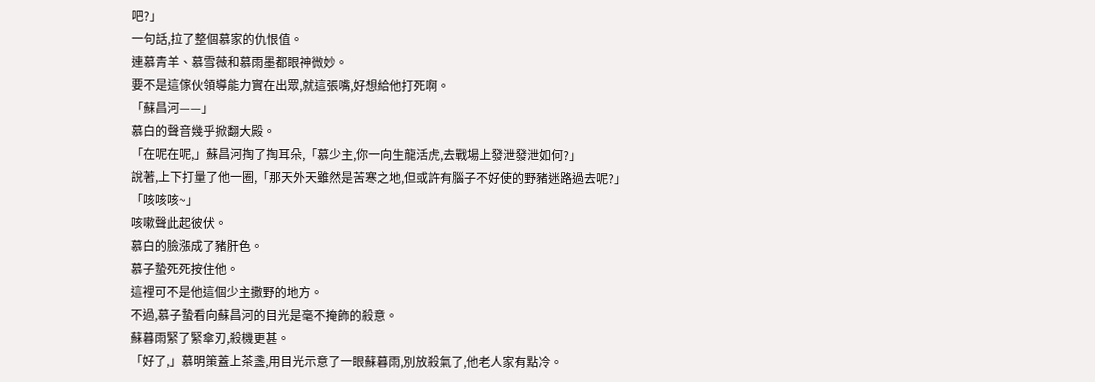吧?」
一句話,拉了整個慕家的仇恨值。
連慕青羊、慕雪薇和慕雨墨都眼神微妙。
要不是這傢伙領導能力實在出眾,就這張嘴,好想給他打死啊。
「蘇昌河——」
慕白的聲音幾乎掀翻大殿。
「在呢在呢,」蘇昌河掏了掏耳朵,「慕少主,你一向生龍活虎,去戰場上發泄發泄如何?」
說著,上下打量了他一圈,「那天外天雖然是苦寒之地,但或許有腦子不好使的野豬迷路過去呢?」
「咳咳咳~」
咳嗽聲此起彼伏。
慕白的臉漲成了豬肝色。
慕子蟄死死按住他。
這裡可不是他這個少主撒野的地方。
不過,慕子蟄看向蘇昌河的目光是毫不掩飾的殺意。
蘇暮雨緊了緊傘刃,殺機更甚。
「好了,」慕明策蓋上茶盞,用目光示意了一眼蘇暮雨,別放殺氣了,他老人家有點冷。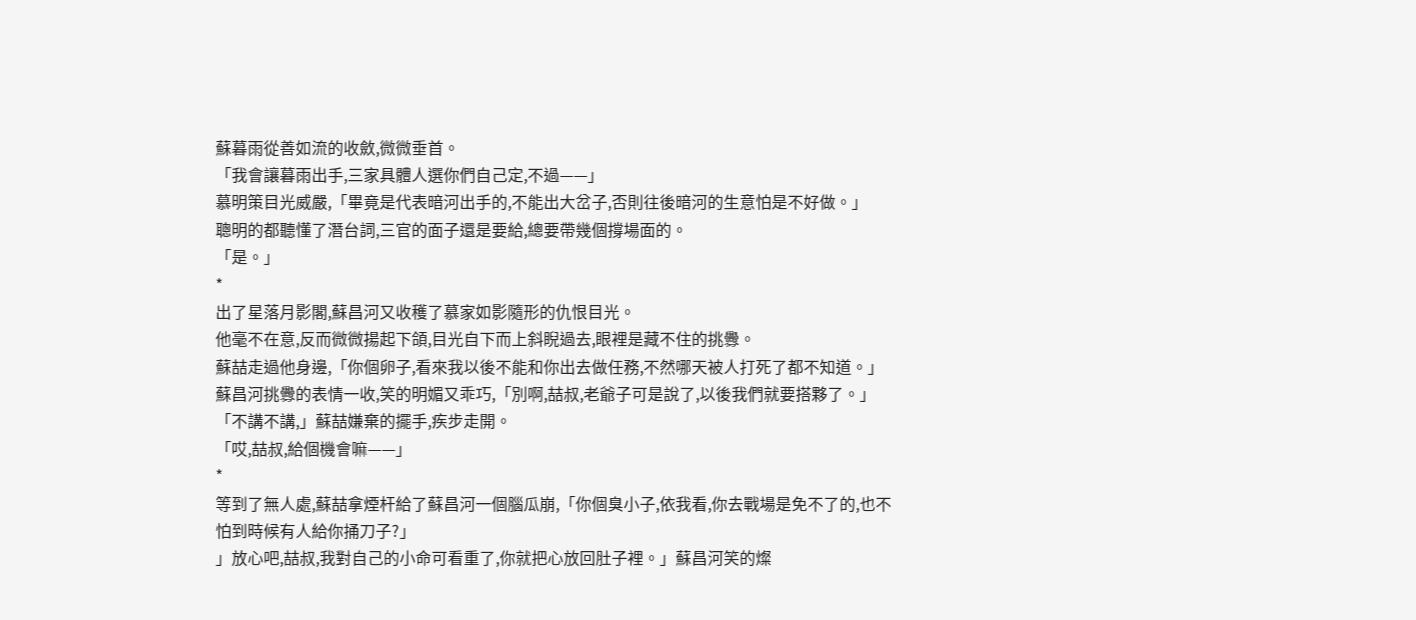蘇暮雨從善如流的收斂,微微垂首。
「我會讓暮雨出手,三家具體人選你們自己定,不過——」
慕明策目光威嚴,「畢竟是代表暗河出手的,不能出大岔子,否則往後暗河的生意怕是不好做。」
聰明的都聽懂了潛台詞,三官的面子還是要給,總要帶幾個撐場面的。
「是。」
*
出了星落月影閣,蘇昌河又收穫了慕家如影隨形的仇恨目光。
他毫不在意,反而微微揚起下頜,目光自下而上斜睨過去,眼裡是藏不住的挑釁。
蘇喆走過他身邊,「你個卵子,看來我以後不能和你出去做任務,不然哪天被人打死了都不知道。」
蘇昌河挑釁的表情一收,笑的明媚又乖巧,「別啊,喆叔,老爺子可是說了,以後我們就要搭夥了。」
「不講不講,」蘇喆嫌棄的擺手,疾步走開。
「哎,喆叔,給個機會嘛——」
*
等到了無人處,蘇喆拿煙杆給了蘇昌河一個腦瓜崩,「你個臭小子,依我看,你去戰場是免不了的,也不怕到時候有人給你捅刀子?」
」放心吧,喆叔,我對自己的小命可看重了,你就把心放回肚子裡。」蘇昌河笑的燦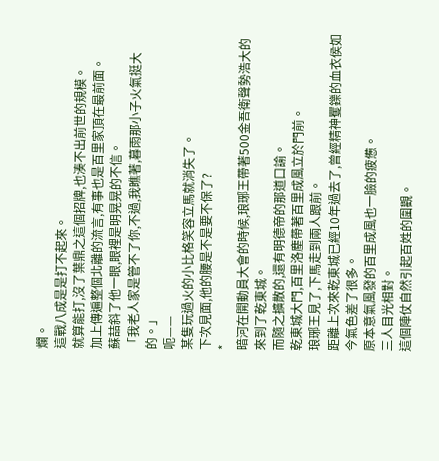爛。
這戰八成是是打不起來。
就算能打,沒了葉鼎之這個招牌,也湊不出前世的規模。
加上傳遍整個北離的流言,有事也是百里家頂在最前面。
蘇喆斜了他一眼,眼裡是明晃晃的不信。
「我老人家是管不了你,不過,我瞧著,暮雨那小子火氣挺大的。」
呃——
某隻玩過火的小比格笑容立馬就消失了。
下次見面,他的腰是不是要不保了?
*
暗河在開動員大會的時候,琅琊王帶著500金吾衛聲勢浩大的來到了乾東城。
而隨之擴散的,還有明德帝的那道口諭。
乾東城大門,百里洛塵帶著百里成風立於門前。
琅琊王見了,下馬走到兩人跟前。
距離上次來乾東城已經10年過去了,曾經精神矍鑠的血衣侯如今氣色差了很多。
原本意氣風發的百里成風也一臉的疲憊。
三人目光相對。
這個陣仗自然引起百姓的圍觀。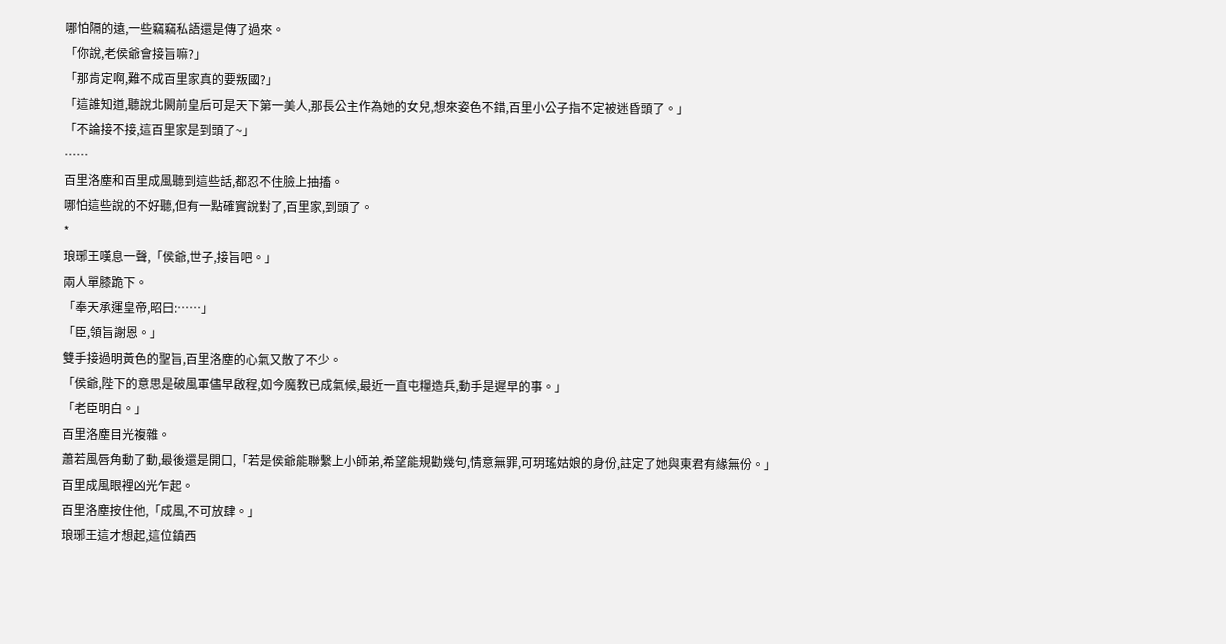哪怕隔的遠,一些竊竊私語還是傳了過來。
「你說,老侯爺會接旨嘛?」
「那肯定啊,難不成百里家真的要叛國?」
「這誰知道,聽說北闕前皇后可是天下第一美人,那長公主作為她的女兒,想來姿色不錯,百里小公子指不定被迷昏頭了。」
「不論接不接,這百里家是到頭了~」
……
百里洛塵和百里成風聽到這些話,都忍不住臉上抽搐。
哪怕這些說的不好聽,但有一點確實說對了,百里家,到頭了。
*
琅琊王嘆息一聲,「侯爺,世子,接旨吧。」
兩人單膝跪下。
「奉天承運皇帝,昭曰:……」
「臣,領旨謝恩。」
雙手接過明黃色的聖旨,百里洛塵的心氣又散了不少。
「侯爺,陛下的意思是破風軍儘早啟程,如今魔教已成氣候,最近一直屯糧造兵,動手是遲早的事。」
「老臣明白。」
百里洛塵目光複雜。
蕭若風唇角動了動,最後還是開口,「若是侯爺能聯繫上小師弟,希望能規勸幾句,情意無罪,可玥瑤姑娘的身份,註定了她與東君有緣無份。」
百里成風眼裡凶光乍起。
百里洛塵按住他,「成風,不可放肆。」
琅琊王這才想起,這位鎮西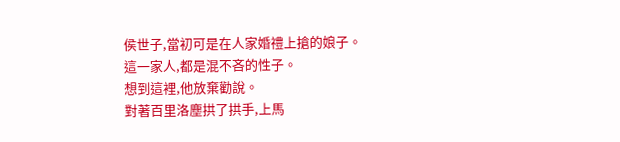侯世子,當初可是在人家婚禮上搶的娘子。
這一家人,都是混不吝的性子。
想到這裡,他放棄勸說。
對著百里洛塵拱了拱手,上馬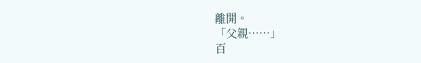離開。
「父親……」
百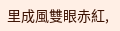里成風雙眼赤紅,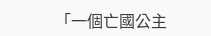「一個亡國公主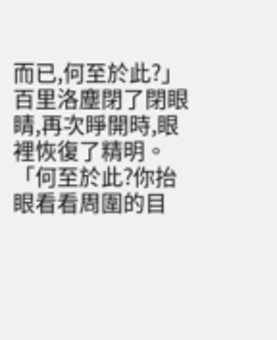而已,何至於此?」
百里洛塵閉了閉眼睛,再次睜開時,眼裡恢復了精明。
「何至於此?你抬眼看看周圍的目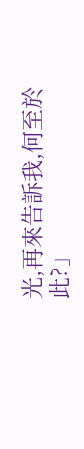光,再來告訴我,何至於此?」